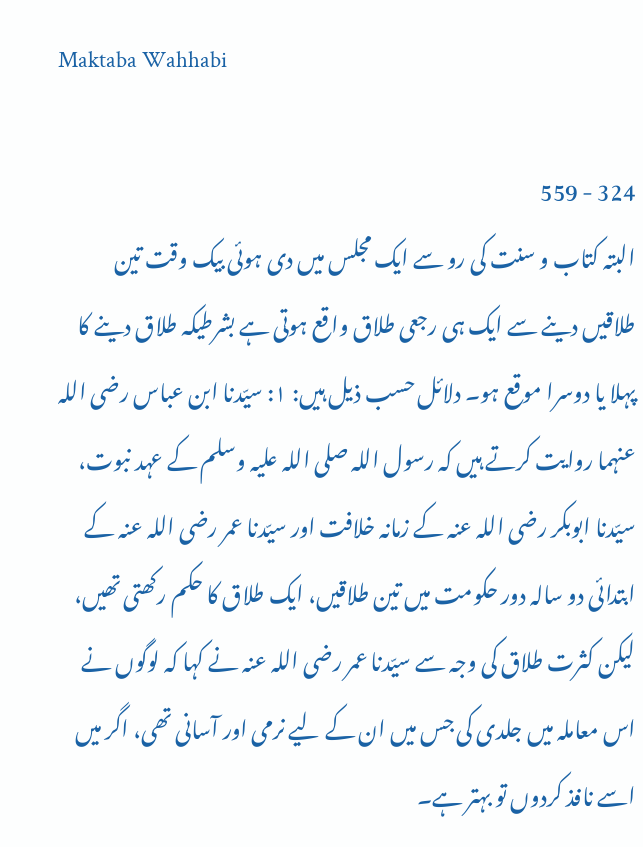Maktaba Wahhabi

324 - 559
البتہ کتاب و سنت کی رو سے ایک مجلس میں دی ہوئی بیک وقت تین طلاقیں دینے سے ایک ہی رجعی طلاق واقع ہوتی ہے بشرطیکہ طلاق دینے کا پہلا یا دوسرا موقع ہو۔ دلائل حسب ذیل ہیں: ۱: سیّدنا ابن عباس رضی اللہ عنہما روایت کرتے ہیں کہ رسول اللہ صلی اللہ علیہ وسلم کے عہد نبوت، سیّدنا ابوبکر رضی اللہ عنہ کے زمانہ خلافت اور سیّدنا عمر رضی اللہ عنہ کے ابتدائی دو سالہ دور حکومت میں تین طلاقیں، ایک طلاق کا حکم رکھتی تھیں، لیکن کثرت طلاق کی وجہ سے سیّدنا عمر رضی اللہ عنہ نے کہا کہ لوگوں نے اس معاملہ میں جلدی کی جس میں ان کے لیے نرمی اور آسانی تھی، اگر میں اسے نافذ کردوں تو بہتر ہے۔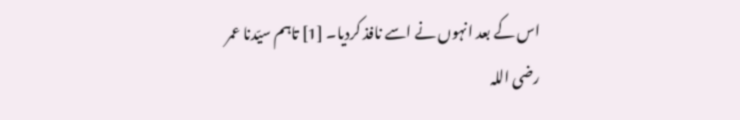اس کے بعد انہوں نے اسے نافذ کردیا۔ [1] تاہم سیّدنا عمر رضی اللہ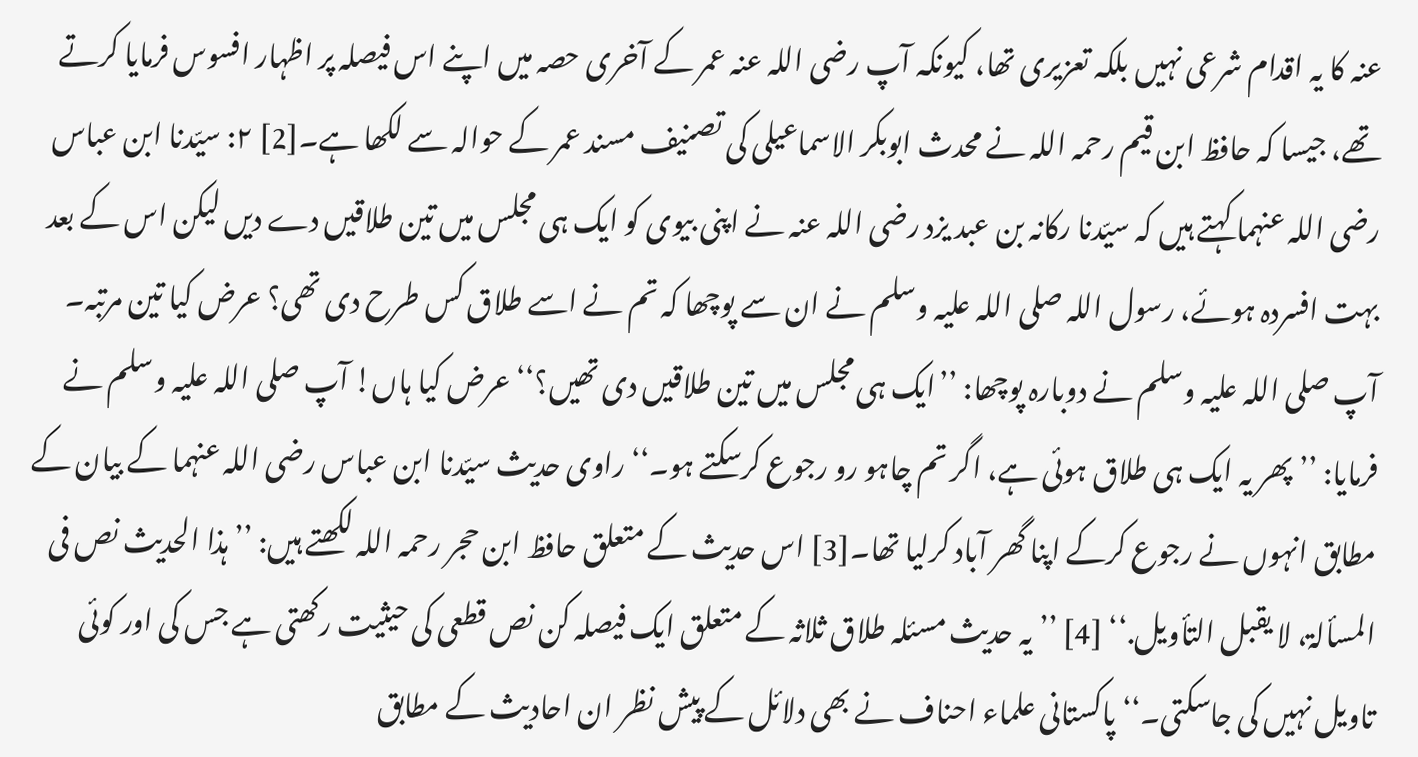عنہ کا یہ اقدام شرعی نہیں بلکہ تعزیری تھا، کیونکہ آپ رضی اللہ عنہ عمر کے آخری حصہ میں اپنے اس فیصلہ پر اظہار افسوس فرمایا کرتے تھے، جیسا کہ حافظ ابن قیم رحمہ اللہ نے محدث ابوبکر الاسماعیلی کی تصنیف مسند عمر کے حوالہ سے لکھا ہے۔[2] ۲: سیّدنا ابن عباس رضی اللہ عنہما کہتے ہیں کہ سیّدنا رکانہ بن عبد یزد رضی اللہ عنہ نے اپنی بیوی کو ایک ہی مجلس میں تین طلاقیں دے دیں لیکن اس کے بعد بہت افسردہ ہوئے، رسول اللہ صلی اللہ علیہ وسلم نے ان سے پوچھا کہ تم نے اسے طلاق کس طرح دی تھی؟ عرض کیا تین مرتبہ۔ آپ صلی اللہ علیہ وسلم نے دوبارہ پوچھا: ’’ایک ہی مجلس میں تین طلاقیں دی تھیں؟‘‘ عرض کیا ہاں! آپ صلی اللہ علیہ وسلم نے فرمایا: ’’پھر یہ ایک ہی طلاق ہوئی ہے، اگر تم چاہو رو رجوع کرسکتے ہو۔‘‘ راوی حدیث سیّدنا ابن عباس رضی اللہ عنہما کے بیان کے مطابق انہوں نے رجوع کرکے اپنا گھر آباد کرلیا تھا۔[3] اس حدیث کے متعلق حافظ ابن حجر رحمہ اللہ لکھتے ہیں: ’’ہذا الحدیث نص فی المسألۃ، لا یقبل التأویل.‘‘ [4] ’’یہ حدیث مسئلہ طلاق ثلاثہ کے متعلق ایک فیصلہ کن نص قطعی کی حیثیت رکھتی ہے جس کی اور کوئی تاویل نہیں کی جاسکتی۔‘‘ پاکستانی علماء احناف نے بھی دلائل کے پیش نظر ان احادیث کے مطابق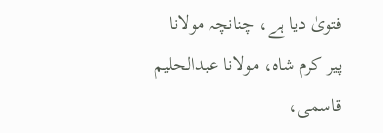فتویٰ دیا ہے، چنانچہ مولانا پیر کرم شاہ، مولانا عبدالحلیم قاسمی،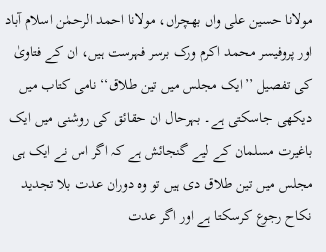مولانا حسین علی واں بھچراں، مولانا احمد الرحمٰن اسلام آباد اور پروفیسر محمد اکرم ورک برسر فہرست ہیں، ان کے فتاویٰ کی تفصیل ’’ایک مجلس میں تین طلاق‘‘ نامی کتاب میں دیکھی جاسکتی ہے۔ بہرحال ان حقائق کی روشنی میں ایک باغیرت مسلمان کے لیے گنجائش ہے کہ اگر اس نے ایک ہی مجلس میں تین طلاق دی ہیں تو وہ دوران عدت بلا تجدید نکاح رجوع کرسکتا ہے اور اگر عدت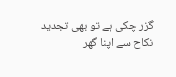گزر چکی ہے تو بھی تجدید نکاح سے اپنا گھر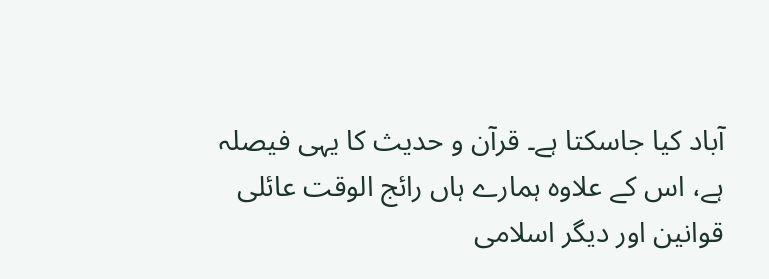آباد کیا جاسکتا ہے۔ قرآن و حدیث کا یہی فیصلہ ہے، اس کے علاوہ ہمارے ہاں رائج الوقت عائلی قوانین اور دیگر اسلامی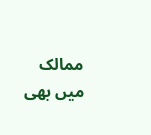ممالک میں بھی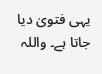یہی فتویٰ دیا جاتا ہے۔ واللہ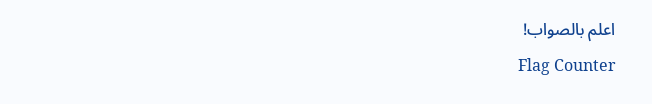اعلم بالصواب!
Flag Counter